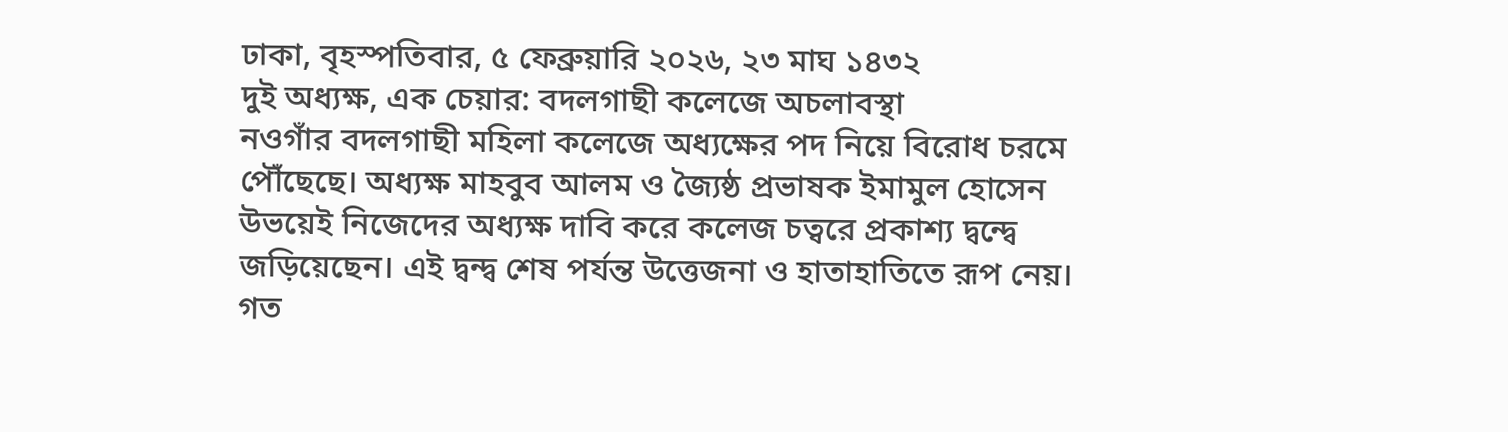ঢাকা, বৃহস্পতিবার, ৫ ফেব্রুয়ারি ২০২৬, ২৩ মাঘ ১৪৩২
দুই অধ্যক্ষ, এক চেয়ার: বদলগাছী কলেজে অচলাবস্থা
নওগাঁর বদলগাছী মহিলা কলেজে অধ্যক্ষের পদ নিয়ে বিরোধ চরমে পৌঁছেছে। অধ্যক্ষ মাহবুব আলম ও জ্যৈষ্ঠ প্রভাষক ইমামুল হোসেন উভয়েই নিজেদের অধ্যক্ষ দাবি করে কলেজ চত্বরে প্রকাশ্য দ্বন্দ্বে জড়িয়েছেন। এই দ্বন্দ্ব শেষ পর্যন্ত উত্তেজনা ও হাতাহাতিতে রূপ নেয়।
গত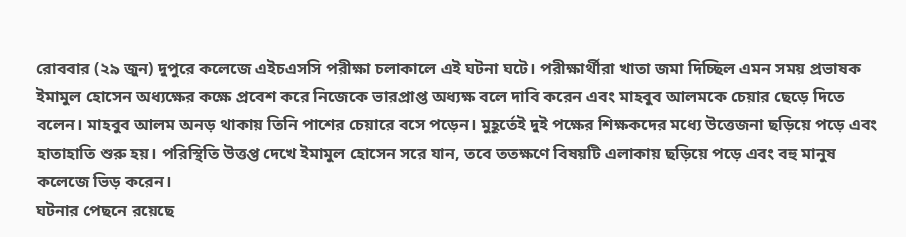রোববার (২৯ জুন) দুপুরে কলেজে এইচএসসি পরীক্ষা চলাকালে এই ঘটনা ঘটে। পরীক্ষার্থীরা খাতা জমা দিচ্ছিল এমন সময় প্রভাষক ইমামুল হোসেন অধ্যক্ষের কক্ষে প্রবেশ করে নিজেকে ভারপ্রাপ্ত অধ্যক্ষ বলে দাবি করেন এবং মাহবুব আলমকে চেয়ার ছেড়ে দিতে বলেন। মাহবুব আলম অনড় থাকায় তিনি পাশের চেয়ারে বসে পড়েন। মুহূর্তেই দুই পক্ষের শিক্ষকদের মধ্যে উত্তেজনা ছড়িয়ে পড়ে এবং হাতাহাতি শুরু হয়। পরিস্থিতি উত্তপ্ত দেখে ইমামুল হোসেন সরে যান, তবে ততক্ষণে বিষয়টি এলাকায় ছড়িয়ে পড়ে এবং বহু মানুষ কলেজে ভিড় করেন।
ঘটনার পেছনে রয়েছে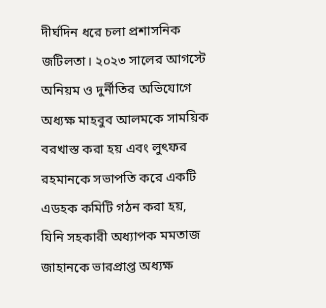দীর্ঘদিন ধরে চলা প্রশাসনিক জটিলতা। ২০২৩ সালের আগস্টে অনিয়ম ও দুর্নীতির অভিযোগে অধ্যক্ষ মাহবুব আলমকে সাময়িক বরখাস্ত করা হয় এবং লুৎফর রহমানকে সভাপতি করে একটি এডহক কমিটি গঠন করা হয়, যিনি সহকারী অধ্যাপক মমতাজ জাহানকে ভারপ্রাপ্ত অধ্যক্ষ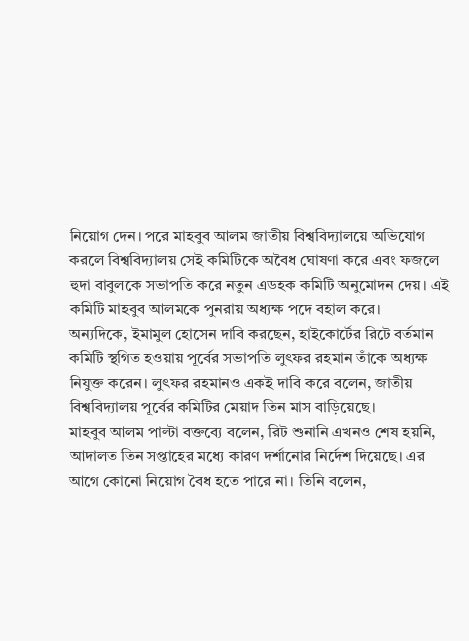নিয়োগ দেন। পরে মাহবুব আলম জাতীয় বিশ্ববিদ্যালয়ে অভিযোগ করলে বিশ্ববিদ্যালয় সেই কমিটিকে অবৈধ ঘোষণা করে এবং ফজলে হুদা বাবুলকে সভাপতি করে নতুন এডহক কমিটি অনুমোদন দেয়। এই কমিটি মাহবুব আলমকে পুনরায় অধ্যক্ষ পদে বহাল করে।
অন্যদিকে, ইমামুল হোসেন দাবি করছেন, হাইকোর্টের রিটে বর্তমান কমিটি স্থগিত হওয়ায় পূর্বের সভাপতি লুৎফর রহমান তাঁকে অধ্যক্ষ নিযুক্ত করেন। লুৎফর রহমানও একই দাবি করে বলেন, জাতীয় বিশ্ববিদ্যালয় পূর্বের কমিটির মেয়াদ তিন মাস বাড়িয়েছে।
মাহবুব আলম পাল্টা বক্তব্যে বলেন, রিট শুনানি এখনও শেষ হয়নি, আদালত তিন সপ্তাহের মধ্যে কারণ দর্শানোর নির্দেশ দিয়েছে। এর আগে কোনো নিয়োগ বৈধ হতে পারে না। তিনি বলেন,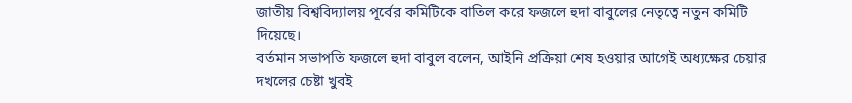জাতীয় বিশ্ববিদ্যালয় পূর্বের কমিটিকে বাতিল করে ফজলে হুদা বাবুলের নেতৃত্বে নতুন কমিটি দিয়েছে।
বর্তমান সভাপতি ফজলে হুদা বাবুল বলেন, আইনি প্রক্রিয়া শেষ হওয়ার আগেই অধ্যক্ষের চেয়ার দখলের চেষ্টা খুবই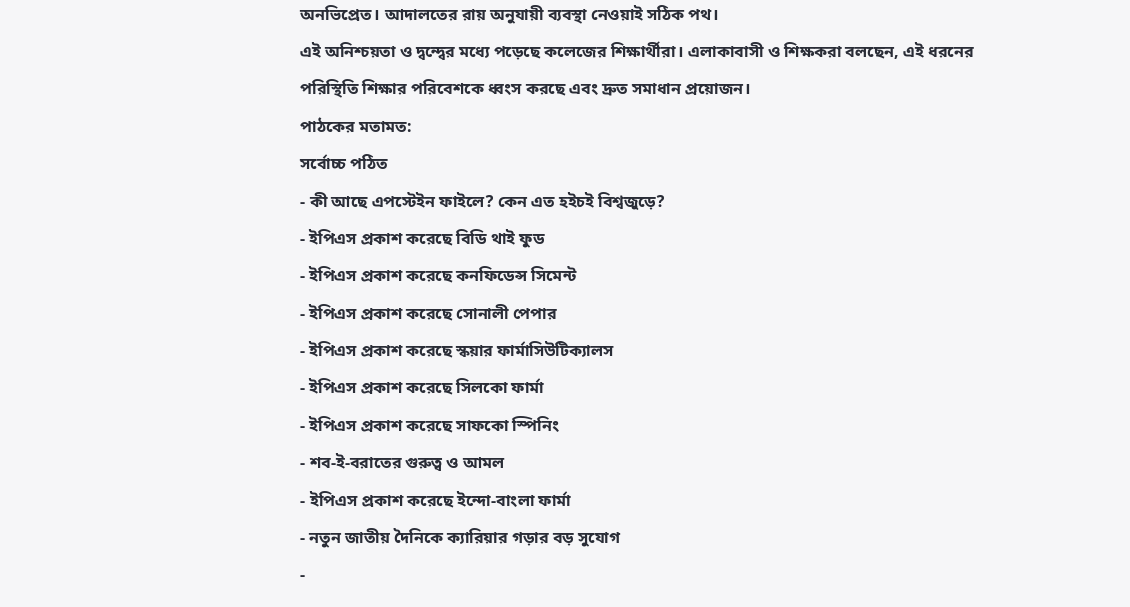অনভিপ্রেত। আদালতের রায় অনুযায়ী ব্যবস্থা নেওয়াই সঠিক পথ।
এই অনিশ্চয়তা ও দ্বন্দ্বের মধ্যে পড়েছে কলেজের শিক্ষার্থীরা। এলাকাবাসী ও শিক্ষকরা বলছেন, এই ধরনের পরিস্থিতি শিক্ষার পরিবেশকে ধ্বংস করছে এবং দ্রুত সমাধান প্রয়োজন।
পাঠকের মতামত:
সর্বোচ্চ পঠিত
- কী আছে এপস্টেইন ফাইলে? কেন এত হইচই বিশ্বজুড়ে?
- ইপিএস প্রকাশ করেছে বিডি থাই ফুড
- ইপিএস প্রকাশ করেছে কনফিডেন্স সিমেন্ট
- ইপিএস প্রকাশ করেছে সোনালী পেপার
- ইপিএস প্রকাশ করেছে স্কয়ার ফার্মাসিউটিক্যালস
- ইপিএস প্রকাশ করেছে সিলকো ফার্মা
- ইপিএস প্রকাশ করেছে সাফকো স্পিনিং
- শব-ই-বরাতের গুরুত্ব ও আমল
- ইপিএস প্রকাশ করেছে ইন্দো-বাংলা ফার্মা
- নতুন জাতীয় দৈনিকে ক্যারিয়ার গড়ার বড় সুযোগ
-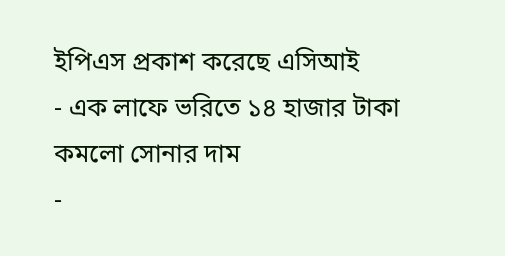ইপিএস প্রকাশ করেছে এসিআই
- এক লাফে ভরিতে ১৪ হাজার টাকা কমলো সোনার দাম
-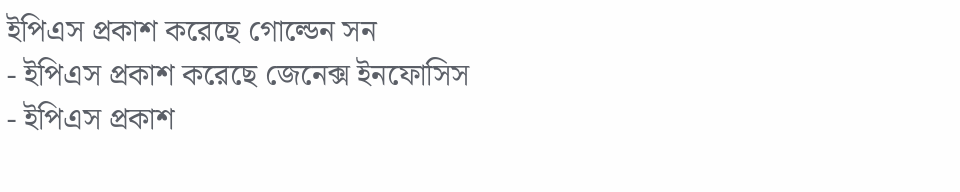ইপিএস প্রকাশ করেছে গোল্ডেন সন
- ইপিএস প্রকাশ করেছে জেনেক্স ইনফোসিস
- ইপিএস প্রকাশ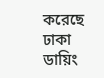করেছে ঢাকা ডায়িং